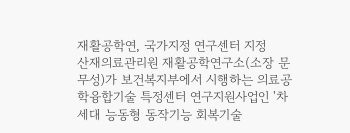재활공학연, 국가지정 연구센터 지정
산재의료관리원 재활공학연구소(소장 문무성)가 보건복지부에서 시행하는 의료공학융합기술 특정센터 연구지원사업인 '차세대 능동형 동작기능 회복기술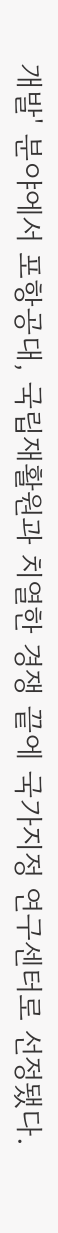개발' 분야에서 포항공대, 국립재활원과 치열한 경쟁 끝에 국가지정 연구센터로 선정됐다.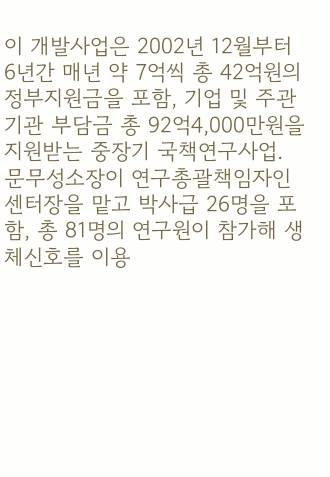이 개발사업은 2002년 12월부터 6년간 매년 약 7억씩 총 42억원의 정부지원금을 포함, 기업 및 주관기관 부담금 총 92억4,000만원을 지원받는 중장기 국책연구사업.
문무성소장이 연구총괄책임자인 센터장을 맡고 박사급 26명을 포함, 총 81명의 연구원이 참가해 생체신호를 이용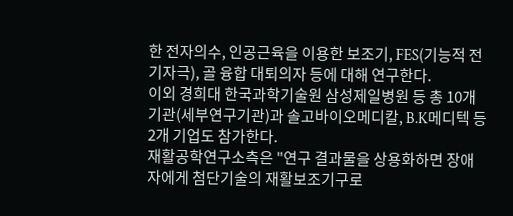한 전자의수, 인공근육을 이용한 보조기, FES(기능적 전기자극), 골 융합 대퇴의자 등에 대해 연구한다.
이외 경희대 한국과학기술원 삼성제일병원 등 총 10개기관(세부연구기관)과 솔고바이오메디칼, B.K메디텍 등 2개 기업도 참가한다.
재활공학연구소측은 "연구 결과물을 상용화하면 장애자에게 첨단기술의 재활보조기구로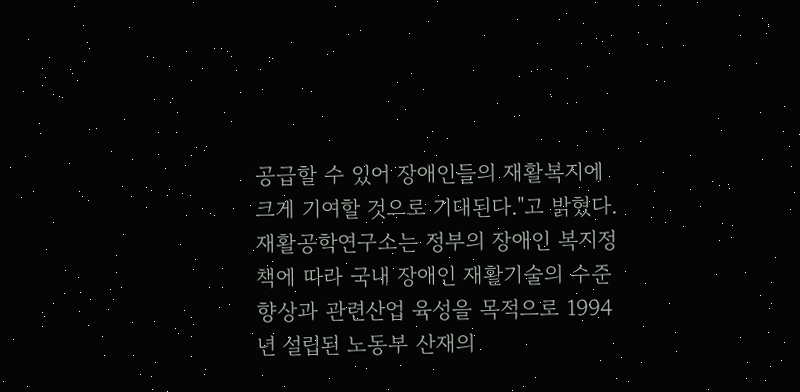공급할 수 있어 장애인들의 재활복지에 크게 기여할 것으로 기대된다."고 밝혔다.
재활공학연구소는 정부의 장애인 복지정책에 따라 국내 장애인 재활기술의 수준향상과 관련산업 육성을 목적으로 1994년 설립된 노동부 산재의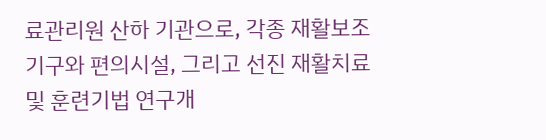료관리원 산하 기관으로, 각종 재활보조기구와 편의시설, 그리고 선진 재활치료 및 훈련기법 연구개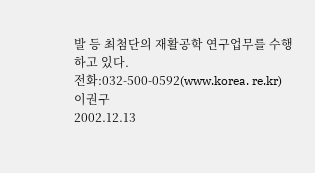발 등 최첨단의 재활공학 연구업무를 수행하고 있다.
전화:032-500-0592(www.korea. re.kr)
이권구
2002.12.13